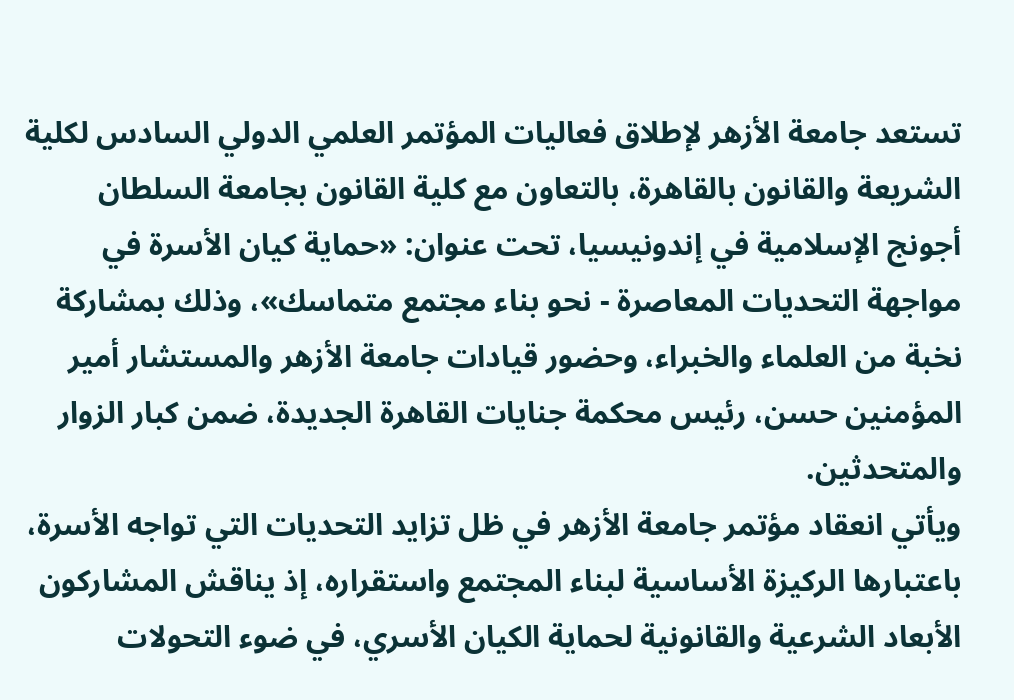تستعد جامعة الأزهر لإطلاق فعاليات المؤتمر العلمي الدولي السادس لكلية الشريعة والقانون بالقاهرة، بالتعاون مع كلية القانون بجامعة السلطان أجونج الإسلامية في إندونيسيا، تحت عنوان: «حماية كيان الأسرة في مواجهة التحديات المعاصرة - نحو بناء مجتمع متماسك»، وذلك بمشاركة نخبة من العلماء والخبراء، وحضور قيادات جامعة الأزهر والمستشار أمير المؤمنين حسن، رئيس محكمة جنايات القاهرة الجديدة، ضمن كبار الزوار والمتحدثين.
ويأتي انعقاد مؤتمر جامعة الأزهر في ظل تزايد التحديات التي تواجه الأسرة، باعتبارها الركيزة الأساسية لبناء المجتمع واستقراره، إذ يناقش المشاركون الأبعاد الشرعية والقانونية لحماية الكيان الأسري، في ضوء التحولات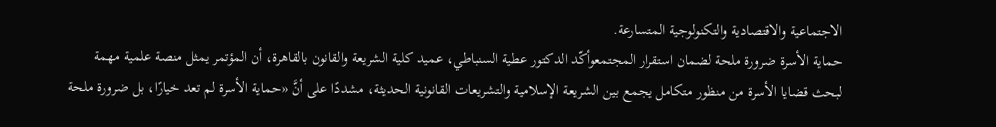الاجتماعية والاقتصادية والتكنولوجية المتسارعة.
حماية الأسرة ضرورة ملحة لضمان استقرار المجتمعوأكّد الدكتور عطية السنباطي، عميد كلية الشريعة والقانون بالقاهرة، أن المؤتمر يمثل منصة علمية مهمة لبحث قضايا الأسرة من منظور متكامل يجمع بين الشريعة الإسلامية والتشريعات القانونية الحديثة، مشددًا على أنَّ «حماية الأسرة لم تعد خيارًا، بل ضرورة ملحة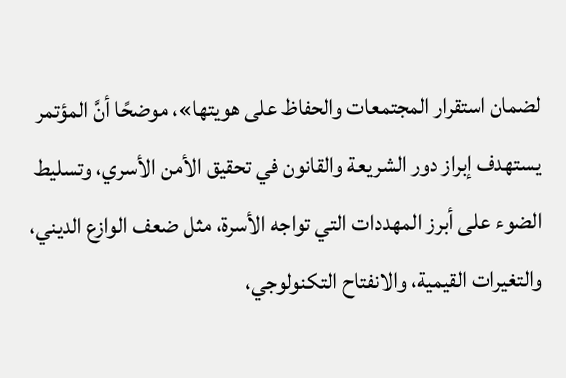لضمان استقرار المجتمعات والحفاظ على هويتها»، موضحًا أنَّ المؤتمر يستهدف إبراز دور الشريعة والقانون في تحقيق الأمن الأسري، وتسليط الضوء على أبرز المهددات التي تواجه الأسرة، مثل ضعف الوازع الديني، والتغيرات القيمية، والانفتاح التكنولوجي،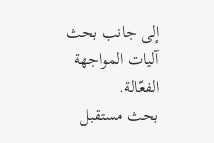إلى جانب بحث آليات المواجهة الفعّالة.
بحث مستقبل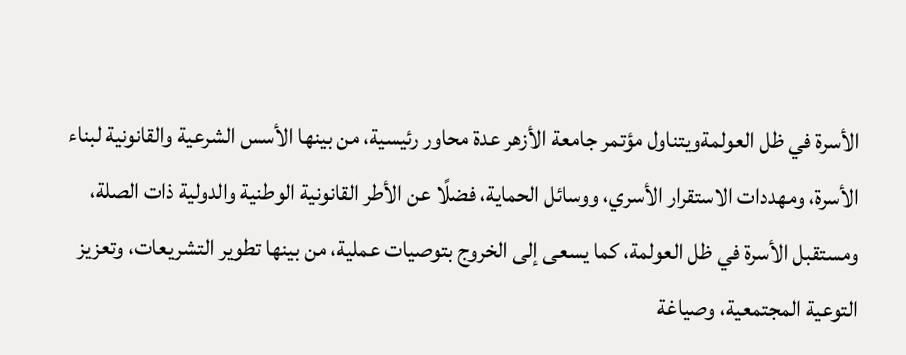الأسرة في ظل العولمةويتناول مؤتمر جامعة الأزهر عدة محاور رئيسية، من بينها الأسس الشرعية والقانونية لبناء الأسرة، ومهددات الاستقرار الأسري، ووسائل الحماية، فضلًا عن الأطر القانونية الوطنية والدولية ذات الصلة، ومستقبل الأسرة في ظل العولمة، كما يسعى إلى الخروج بتوصيات عملية، من بينها تطوير التشريعات، وتعزيز التوعية المجتمعية، وصياغة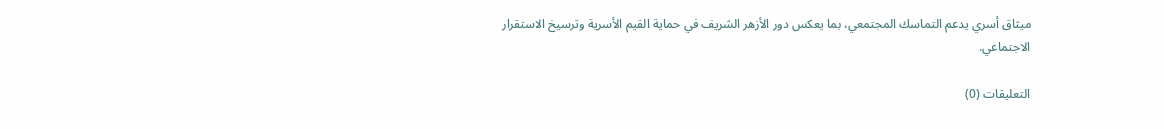ميثاق أسري يدعم التماسك المجتمعي، بما يعكس دور الأزهر الشريف في حماية القيم الأسرية وترسيخ الاستقرار الاجتماعي.

التعليقات (0)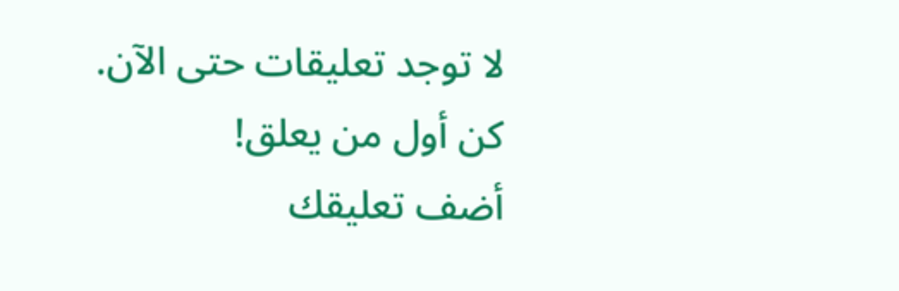لا توجد تعليقات حتى الآن. كن أول من يعلق!
أضف تعليقك